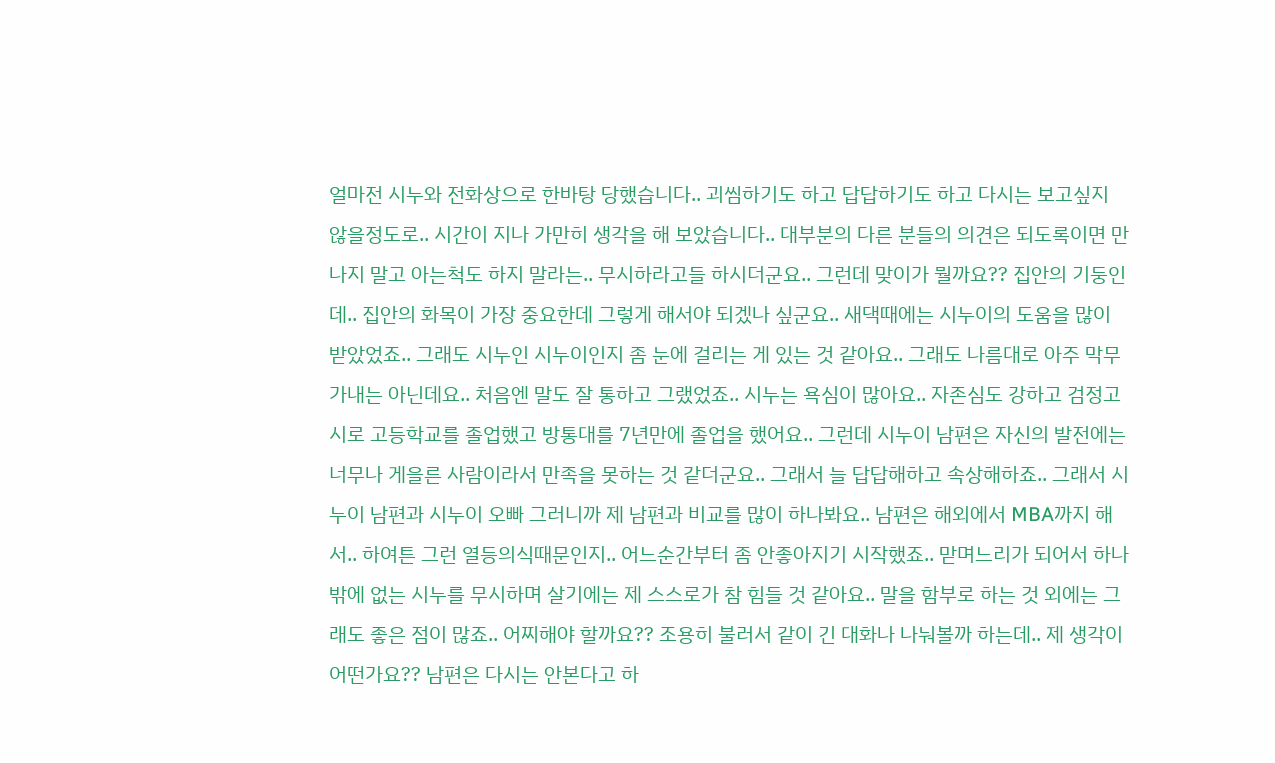얼마전 시누와 전화상으로 한바탕 당했습니다.. 괴씸하기도 하고 답답하기도 하고 다시는 보고싶지 않을정도로.. 시간이 지나 가만히 생각을 해 보았습니다.. 대부분의 다른 분들의 의견은 되도록이면 만나지 말고 아는척도 하지 말라는.. 무시하라고들 하시더군요.. 그런데 맞이가 뭘까요?? 집안의 기둥인데.. 집안의 화목이 가장 중요한데 그렇게 해서야 되겠나 싶군요.. 새댁때에는 시누이의 도움을 많이 받았었죠.. 그래도 시누인 시누이인지 좀 눈에 걸리는 게 있는 것 같아요.. 그래도 나름대로 아주 막무가내는 아닌데요.. 처음엔 말도 잘 통하고 그랬었죠.. 시누는 욕심이 많아요.. 자존심도 강하고 검정고시로 고등학교를 졸업했고 방통대를 7년만에 졸업을 했어요.. 그런데 시누이 남편은 자신의 발전에는 너무나 게을른 사람이라서 만족을 못하는 것 같더군요.. 그래서 늘 답답해하고 속상해하죠.. 그래서 시누이 남편과 시누이 오빠 그러니까 제 남편과 비교를 많이 하나봐요.. 남편은 해외에서 MBA까지 해서.. 하여튼 그런 열등의식때문인지.. 어느순간부터 좀 안좋아지기 시작했죠.. 맏며느리가 되어서 하나밖에 없는 시누를 무시하며 살기에는 제 스스로가 참 힘들 것 같아요.. 말을 함부로 하는 것 외에는 그래도 좋은 점이 많죠.. 어찌해야 할까요?? 조용히 불러서 같이 긴 대화나 나눠볼까 하는데.. 제 생각이 어떤가요?? 남편은 다시는 안본다고 하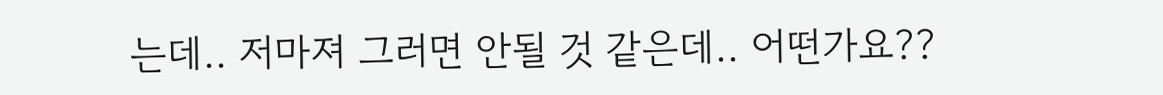는데.. 저마져 그러면 안될 것 같은데.. 어떤가요??